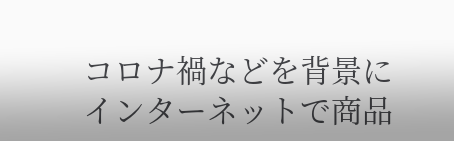コロナ禍などを背景にインターネットで商品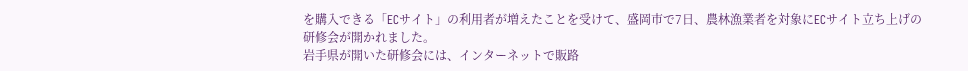を購入できる「ECサイト」の利用者が増えたことを受けて、盛岡市で7日、農林漁業者を対象にECサイト立ち上げの研修会が開かれました。
岩手県が開いた研修会には、インターネットで販路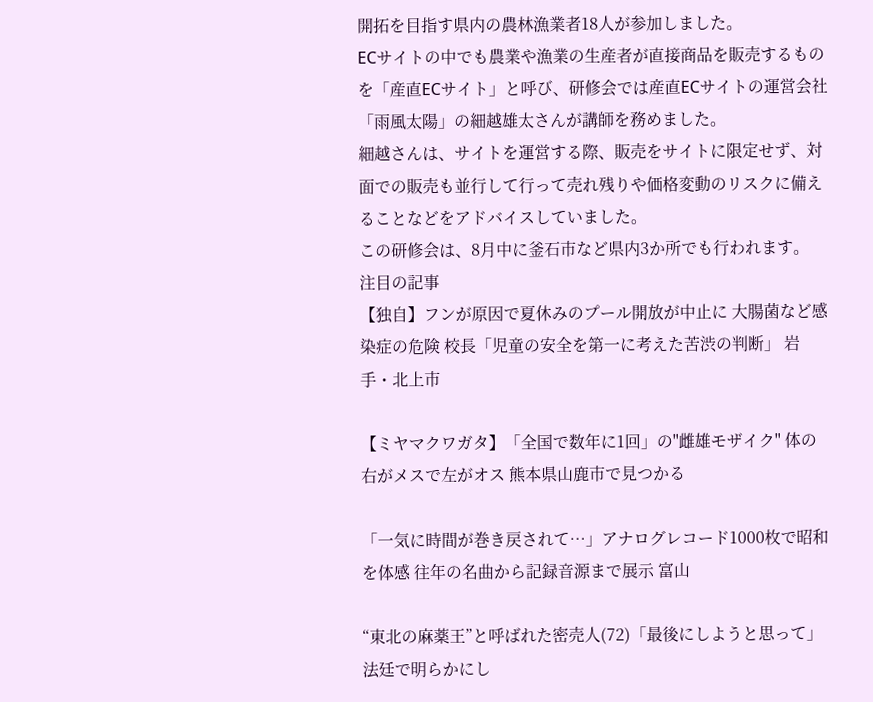開拓を目指す県内の農林漁業者18人が参加しました。
ECサイトの中でも農業や漁業の生産者が直接商品を販売するものを「産直ECサイト」と呼び、研修会では産直ECサイトの運営会社「雨風太陽」の細越雄太さんが講師を務めました。
細越さんは、サイトを運営する際、販売をサイトに限定せず、対面での販売も並行して行って売れ残りや価格変動のリスクに備えることなどをアドバイスしていました。
この研修会は、8月中に釜石市など県内3か所でも行われます。
注目の記事
【独自】フンが原因で夏休みのプール開放が中止に 大腸菌など感染症の危険 校長「児童の安全を第一に考えた苦渋の判断」 岩手・北上市

【ミヤマクワガタ】「全国で数年に1回」の"雌雄モザイク" 体の右がメスで左がオス 熊本県山鹿市で見つかる

「一気に時間が巻き戻されて…」アナログレコード1000枚で昭和を体感 往年の名曲から記録音源まで展示 富山

“東北の麻薬王”と呼ばれた密売人(72)「最後にしようと思って」法廷で明らかにし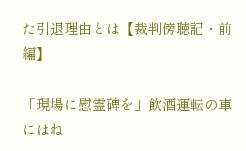た引退理由とは【裁判傍聴記・前編】

「現場に慰霊碑を」飲酒運転の車にはね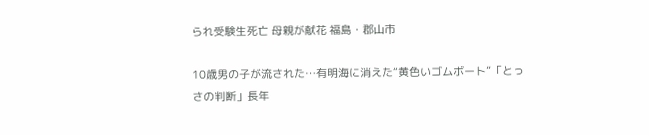られ受験生死亡 母親が献花 福島・郡山市

10歳男の子が流された…有明海に消えた“黄色いゴムボート”「とっさの判断」長年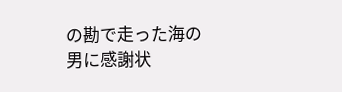の勘で走った海の男に感謝状